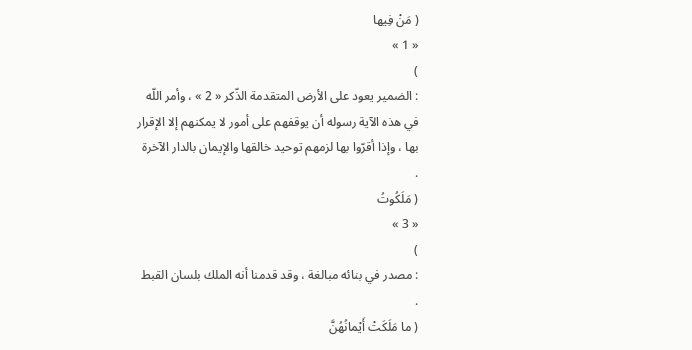( مَنْ فِيها
« 1 »
)
: الضمير يعود على الأرض المتقدمة الذّكر « 2 » ، وأمر اللّه في هذه الآية رسوله أن يوقفهم على أمور لا يمكنهم إلا الإقرار بها ، وإذا أقرّوا بها لزمهم توحيد خالقها والإيمان بالدار الآخرة .
( مَلَكُوتُ
« 3 »
)
: مصدر في بنائه مبالغة ، وقد قدمنا أنه الملك بلسان القبط .
( ما مَلَكَتْ أَيْمانُهُنَّ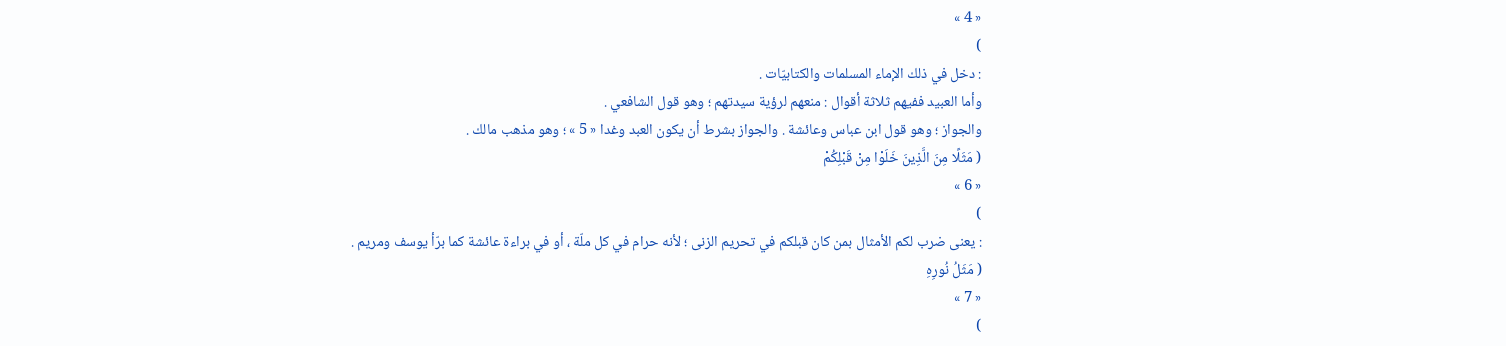« 4 »
)
: دخل في ذلك الإماء المسلمات والكتابيّات .
وأما العبيد ففيهم ثلاثة أقوال : منعهم لرؤية سيدتهم ؛ وهو قول الشافعي .
والجواز ؛ وهو قول ابن عباس وعائشة . والجواز بشرط أن يكون العبد وغدا « 5 » ؛ وهو مذهب مالك .
( مَثَلًا مِنَ الَّذِينَ خَلَوْا مِنْ قَبْلِكُمْ
« 6 »
)
: يعنى ضرب لكم الأمثال بمن كان قبلكم في تحريم الزنى ؛ لأنه حرام في كل ملّة ، أو في براءة عائشة كما برّأ يوسف ومريم .
( مَثَلُ نُورِهِ
« 7 »
)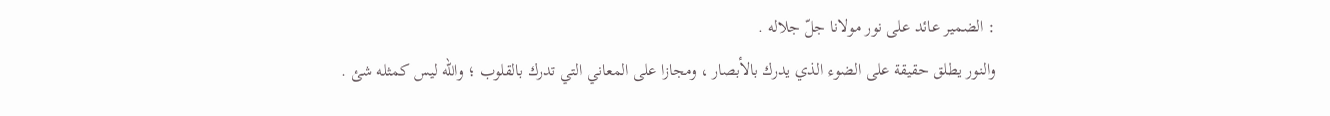: الضمير عائد على نور مولانا جلّ جلاله .
والنور يطلق حقيقة على الضوء الذي يدرك بالأبصار ، ومجازا على المعاني التي تدرك بالقلوب ؛ واللّه ليس كمثله شئ .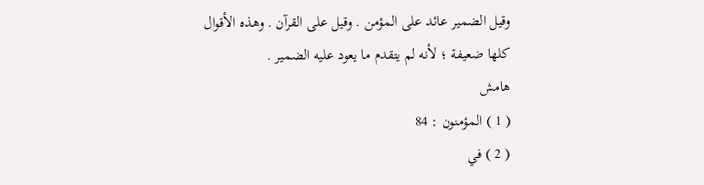وقيل الضمير عائد على المؤمن . وقيل على القرآن . وهذه الأقوال كلها ضعيفة ؛ لأنه لم يتقدم ما يعود عليه الضمير .
هامش
( 1 ) المؤمنون : 84
( 2 ) في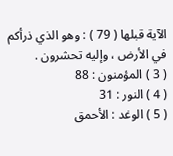الآية قبلها ( 79 ) : وهو الذي ذرأكم في الأرض ، وإليه تحشرون .
( 3 ) المؤمنون : 88
( 4 ) النور : 31
( 5 ) الوغد : الأحمق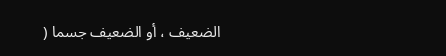الضعيف ، أو الضعيف جسما (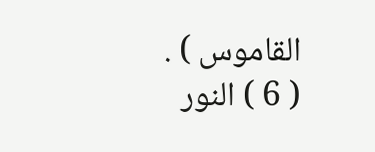القاموس ) .
( 6 ) النور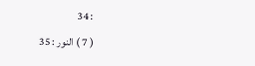: 34
( 7 ) النور : 35